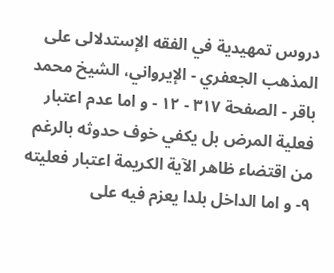دروس تمهيدية في الفقه الإستدلالى على المذهب الجعفري - الإيرواني، الشيخ محمد باقر - الصفحة ٣١٧ - ١٢ - و اما عدم اعتبار فعلية المرض بل يكفي خوف حدوثه بالرغم من اقتضاء ظاهر الآية الكريمة اعتبار فعليته
٩- و اما الداخل بلدا يعزم فيه على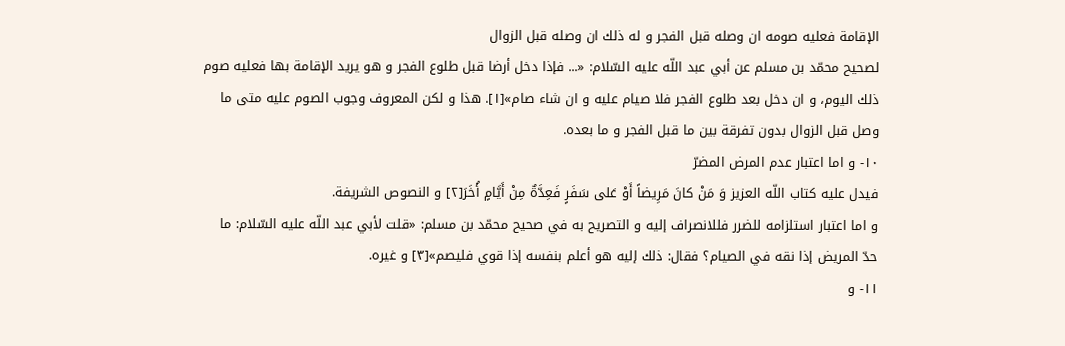الإقامة فعليه صومه ان وصله قبل الفجر و له ذلك ان وصله قبل الزوال
لصحيح محمّد بن مسلم عن أبي عبد اللّه عليه السّلام: «... فإذا دخل أرضا قبل طلوع الفجر و هو يريد الإقامة بها فعليه صوم ذلك اليوم، و ان دخل بعد طلوع الفجر فلا صيام عليه و ان شاء صام»[١]. هذا و لكن المعروف وجوب الصوم عليه متى ما وصل قبل الزوال بدون تفرقة بين ما قبل الفجر و ما بعده.
١٠- و اما اعتبار عدم المرض المضرّ
فيدل عليه كتاب اللّه العزيز وَ مَنْ كانَ مَرِيضاً أَوْ عَلى سَفَرٍ فَعِدَّةٌ مِنْ أَيَّامٍ أُخَرَ[٢] و النصوص الشريفة.
و اما اعتبار استلزامه للضرر فللانصراف إليه و التصريح به في صحيح محمّد بن مسلم: «قلت لأبي عبد اللّه عليه السّلام: ما حدّ المريض إذا نقه في الصيام؟ فقال: ذلك إليه هو أعلم بنفسه إذا قوي فليصم»[٣] و غيره.
١١- و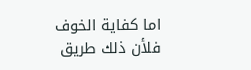اما كفاية الخوف
فلأن ذلك طريق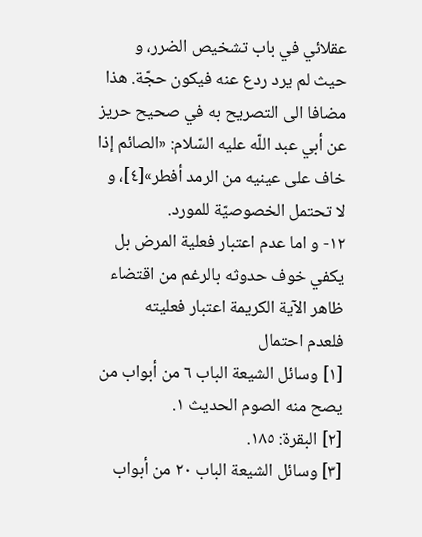عقلائي في باب تشخيص الضرر، و حيث لم يرد ردع عنه فيكون حجّة. هذا مضافا الى التصريح به في صحيح حريز عن أبي عبد اللّه عليه السّلام: «الصائم إذا خاف على عينيه من الرمد أفطر»[٤]، و لا تحتمل الخصوصيّة للمورد.
١٢- و اما عدم اعتبار فعلية المرض بل يكفي خوف حدوثه بالرغم من اقتضاء ظاهر الآية الكريمة اعتبار فعليته
فلعدم احتمال
[١] وسائل الشيعة الباب ٦ من أبواب من يصح منه الصوم الحديث ١.
[٢] البقرة: ١٨٥.
[٣] وسائل الشيعة الباب ٢٠ من أبواب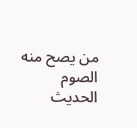من يصح منه الصوم الحديث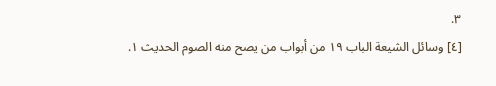٣.
[٤] وسائل الشيعة الباب ١٩ من أبواب من يصح منه الصوم الحديث ١.